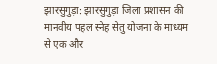झारसुगुड़ा: झारसुगुड़ा जिला प्रशासन की मानवीय पहल स्नेह सेतु योजना के माध्यम से एक और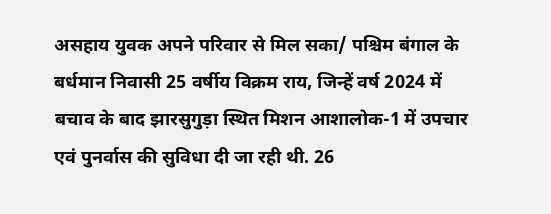असहाय युवक अपने परिवार से मिल सका/ पश्चिम बंगाल के बर्धमान निवासी 25 वर्षीय विक्रम राय, जिन्हें वर्ष 2024 में बचाव के बाद झारसुगुड़ा स्थित मिशन आशालोक-1 में उपचार एवं पुनर्वास की सुविधा दी जा रही थी. 26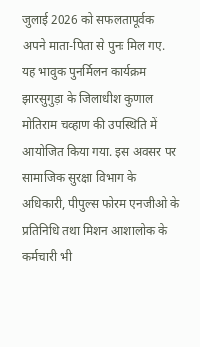जुलाई 2026 को सफलतापूर्वक अपने माता-पिता से पुनः मिल गए.
यह भावुक पुनर्मिलन कार्यक्रम झारसुगुड़ा के जिलाधीश कुणाल मोतिराम चव्हाण की उपस्थिति में आयोजित किया गया. इस अवसर पर सामाजिक सुरक्षा विभाग के अधिकारी, पीपुल्स फोरम एनजीओ के प्रतिनिधि तथा मिशन आशालोक के कर्मचारी भी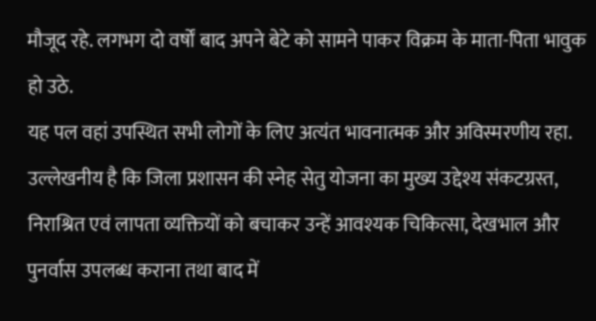मौजूद रहे. लगभग दो वर्षों बाद अपने बेटे को सामने पाकर विक्रम के माता-पिता भावुक हो उठे.
यह पल वहां उपस्थित सभी लोगों के लिए अत्यंत भावनात्मक और अविस्मरणीय रहा. उल्लेखनीय है कि जिला प्रशासन की स्नेह सेतु योजना का मुख्य उद्देश्य संकटग्रस्त, निराश्रित एवं लापता व्यक्तियों को बचाकर उन्हें आवश्यक चिकित्सा, देखभाल और पुनर्वास उपलब्ध कराना तथा बाद में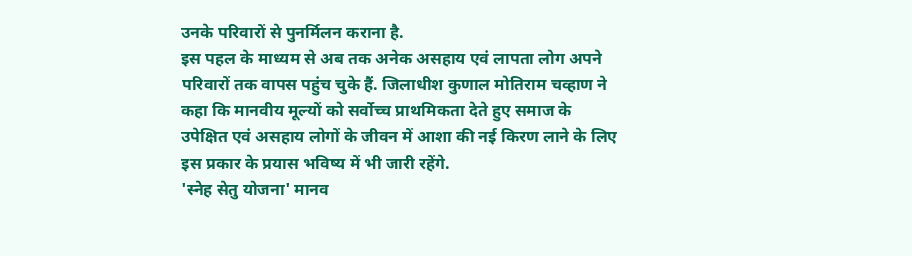उनके परिवारों से पुनर्मिलन कराना है.
इस पहल के माध्यम से अब तक अनेक असहाय एवं लापता लोग अपने परिवारों तक वापस पहुंच चुके हैं. जिलाधीश कुणाल मोतिराम चव्हाण ने कहा कि मानवीय मूल्यों को सर्वोच्च प्राथमिकता देते हुए समाज के उपेक्षित एवं असहाय लोगों के जीवन में आशा की नई किरण लाने के लिए इस प्रकार के प्रयास भविष्य में भी जारी रहेंगे.
'स्नेह सेतु योजना' मानव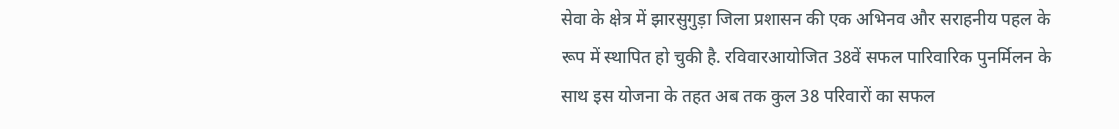सेवा के क्षेत्र में झारसुगुड़ा जिला प्रशासन की एक अभिनव और सराहनीय पहल के रूप में स्थापित हो चुकी है. रविवारआयोजित 38वें सफल पारिवारिक पुनर्मिलन के साथ इस योजना के तहत अब तक कुल 38 परिवारों का सफल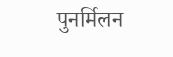पुनर्मिलन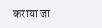कराया जा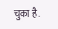चुका है.